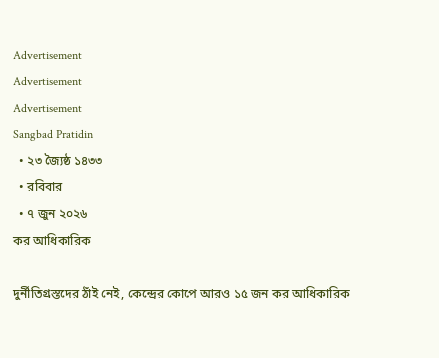Advertisement
Advertisement
Advertisement
Sangbad Pratidin
  • ২৩ জ্যৈষ্ঠ ১৪৩৩
  • রবিবার
  • ৭ জুন ২০২৬
কর আধিকারিক

দুর্নীতিগ্রস্তদের ঠাঁই নেই, কেন্দ্রের কোপে আরও ১৫ জন কর আধিকারিক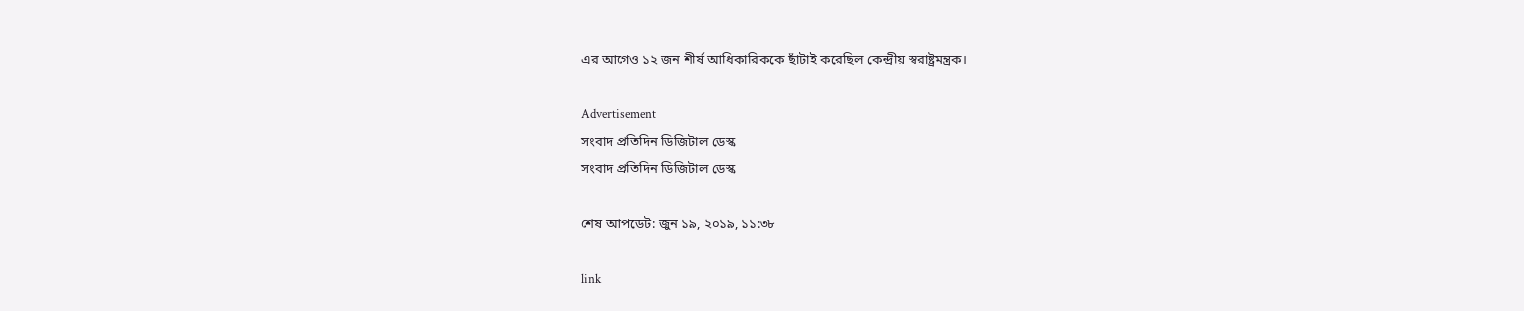এর আগেও ১২ জন শীর্ষ আধিকারিককে ছাঁটাই করেছিল কেন্দ্রীয় স্বরাষ্ট্রমন্ত্রক।

Advertisement
সংবাদ প্রতিদিন ডিজিটাল ডেস্ক
সংবাদ প্রতিদিন ডিজিটাল ডেস্ক

শেষ আপডেট: জুন ১৯, ২০১৯, ১১:৩৮

link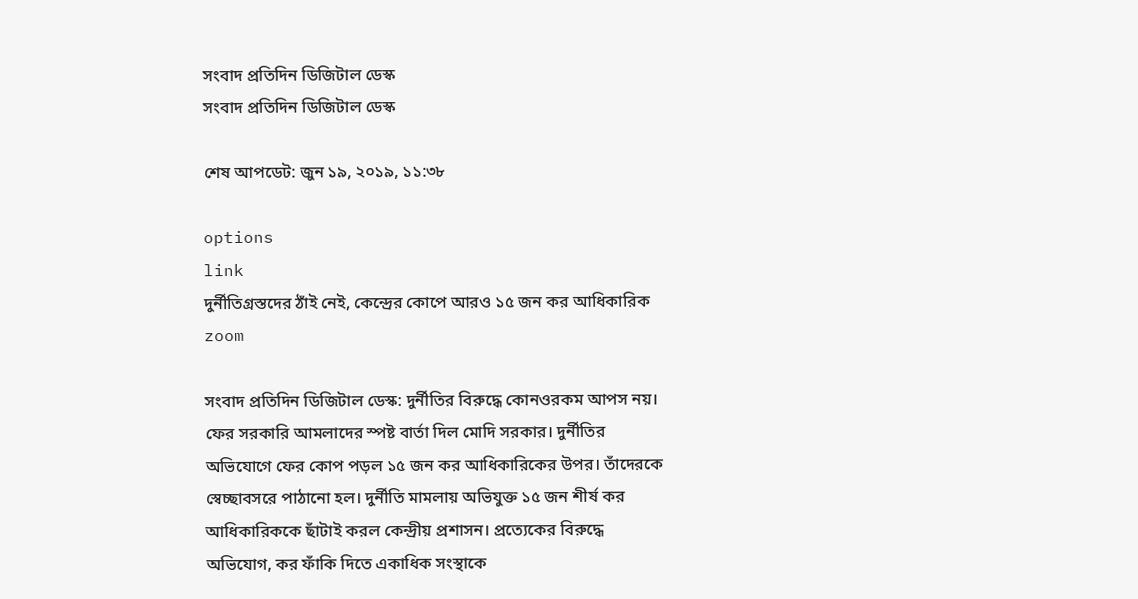সংবাদ প্রতিদিন ডিজিটাল ডেস্ক
সংবাদ প্রতিদিন ডিজিটাল ডেস্ক

শেষ আপডেট: জুন ১৯, ২০১৯, ১১:৩৮

options
link
দুর্নীতিগ্রস্তদের ঠাঁই নেই, কেন্দ্রের কোপে আরও ১৫ জন কর আধিকারিক zoom

সংবাদ প্রতিদিন ডিজিটাল ডেস্ক: দুর্নীতির বিরুদ্ধে কোনওরকম আপস নয়। ফের সরকারি আমলাদের স্পষ্ট বার্তা দিল মোদি সরকার। দুর্নীতির অভিযোগে ফের কোপ পড়ল ১৫ জন কর আধিকারিকের উপর। তাঁদেরকে স্বেচ্ছাবসরে পাঠানো হল। দুর্নীতি মামলায় অভিযুক্ত ১৫ জন শীর্ষ কর আধিকারিককে ছাঁটাই করল কেন্দ্রীয় প্রশাসন। প্রত্যেকের বিরুদ্ধে অভিযোগ, কর ফাঁকি দিতে একাধিক সংস্থাকে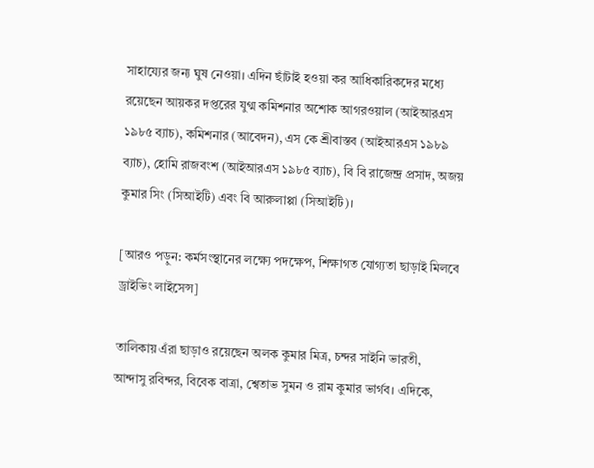সাহায্যের জন্য ঘুষ নেওয়া। এদিন ছাঁটাই হওয়া কর আধিকারিকদের মধ্যে রয়েছেন আয়কর দপ্তরের যুগ্ম কমিশনার অশোক আগরওয়াল (আইআরএস ১৯৮৫ ব্যাচ), কমিশনার (আবেদন), এস কে শ্রীবাস্তব (আইআরএস ১৯৮৯ ব্যাচ), হোমি রাজবংশ (আইআরএস ১৯৮৫ ব্যাচ), বি বি রাজেন্দ্র প্রসাদ, অজয় কুমার সিং (সিআইটি) এবং বি আরুলাপ্পা (সিআইটি)।

[আরও পড়ুন: কর্মসংস্থানের লক্ষ্যে পদক্ষেপ, শিক্ষাগত যোগ্যতা ছাড়াই মিলবে ড্রাইভিং লাইসেন্স]

তালিকায় এঁরা ছাড়াও রয়েছেন অলক কুমার মিত্র, চন্দর সাইনি ভারতী, আন্দাসু রবিন্দর, বিবেক বাত্রা, শ্বেতাভ সুমন ও রাম কুমার ভার্গব। এদিকে,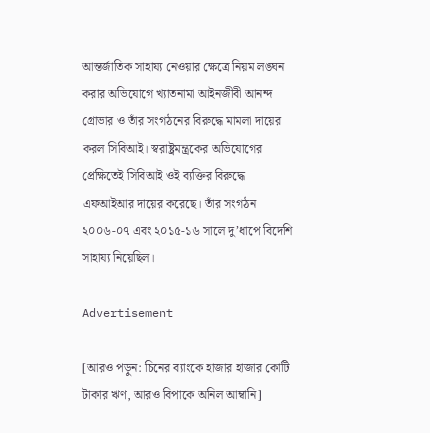আন্তর্জাতিক সাহায্য নেওয়ার ক্ষেত্রে নিয়ম লঙ্ঘন করার অভিযোগে খ্যাতনামা আইনজীবী আনন্দ গ্রোভার ও তাঁর সংগঠনের বিরুদ্ধে মামলা দায়ের করল সিবিআই। স্বরাষ্ট্রমন্ত্রকের অভিযোগের প্রেক্ষিতেই সিবিআই ওই ব্যক্তির বিরুদ্ধে এফআইআর দায়ের করেছে। তাঁর সংগঠন ২০০৬-০৭ এবং ২০১৫-১৬ সালে দু’ধাপে বিদেশি সাহায্য নিয়েছিল।

Advertisement

[আরও পড়ুন: চিনের ব্যাংকে হাজার হাজার কোটি টাকার ঋণ, আরও বিপাকে অনিল আম্বানি]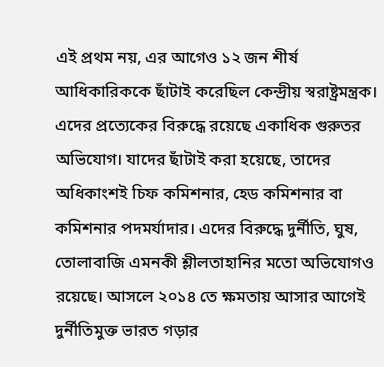এই প্রথম নয়, এর আগেও ১২ জন শীর্ষ আধিকারিককে ছাঁটাই করেছিল কেন্দ্রীয় স্বরাষ্ট্রমন্ত্রক। এদের প্রত্যেকের বিরুদ্ধে রয়েছে একাধিক গুরুতর অভিযোগ। যাদের ছাঁটাই করা হয়েছে, তাদের অধিকাংশই চিফ কমিশনার, হেড কমিশনার বা কমিশনার পদমর্যাদার। এদের বিরুদ্ধে দুর্নীতি, ঘুষ, তোলাবাজি এমনকী শ্লীলতাহানির মতো অভিযোগও রয়েছে। আসলে ২০১৪ তে ক্ষমতায় আসার আগেই দুর্নীতিমুক্ত ভারত গড়ার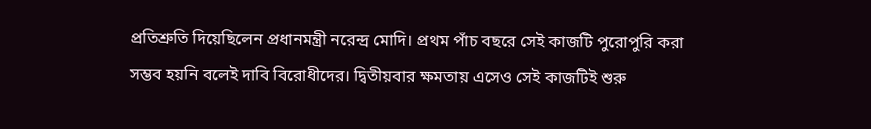প্রতিশ্রুতি দিয়েছিলেন প্রধানমন্ত্রী নরেন্দ্র মোদি। প্রথম পাঁচ বছরে সেই কাজটি পুরোপুরি করা সম্ভব হয়নি বলেই দাবি বিরোধীদের। দ্বিতীয়বার ক্ষমতায় এসেও সেই কাজটিই শুরু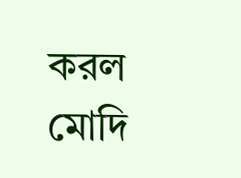করল মোদি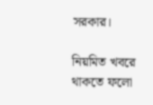সরকার।

নিয়মিত খবরে থাকতে ফলো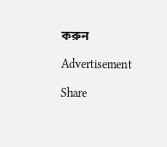করুন

Advertisement

Share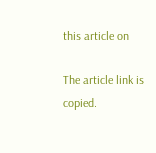this article on

The article link is copied.